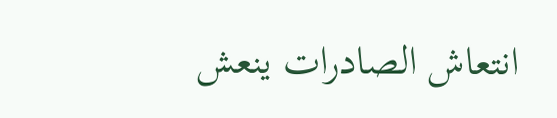انتعاش الصادرات ينعش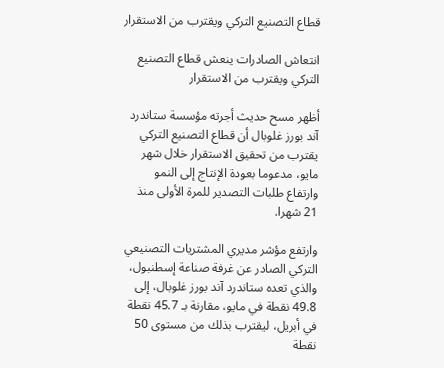قطاع التصنيع التركي ويقترب من الاستقرار

انتعاش الصادرات ينعش قطاع التصنيع التركي ويقترب من الاستقرار

أظهر مسح حديث أجرته مؤسسة ستاندرد آند بورز غلوبال أن قطاع التصنيع التركي يقترب من تحقيق الاستقرار خلال شهر مايو، مدعوما بعودة الإنتاج إلى النمو وارتفاع طلبات التصدير للمرة الأولى منذ 21 شهرا.

وارتفع مؤشر مديري المشتريات التصنيعي التركي الصادر عن غرفة صناعة إسطنبول، والذي تعده ستاندرد آند بورز غلوبال، إلى 49.8 نقطة في مايو، مقارنة بـ 45.7 نقطة في أبريل، ليقترب بذلك من مستوى 50 نقطة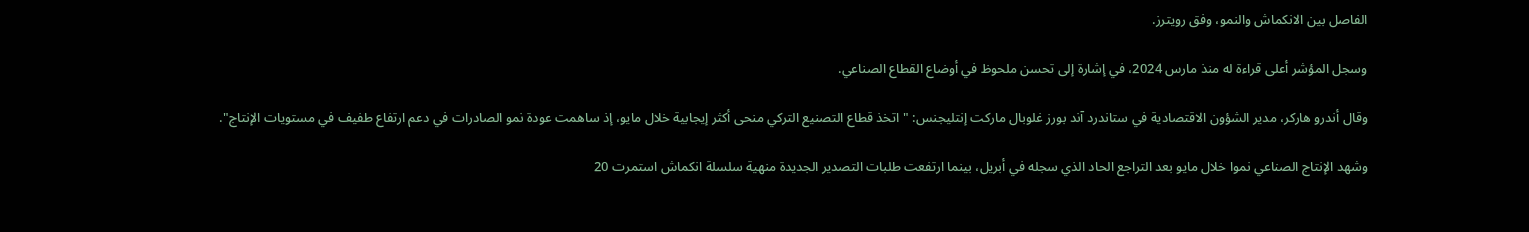الفاصل بين الانكماش والنمو، وفق رويترز.

وسجل المؤشر أعلى قراءة له منذ مارس 2024، في إشارة إلى تحسن ملحوظ في أوضاع القطاع الصناعي.

وقال أندرو هاركر، مدير الشؤون الاقتصادية في ستاندرد آند بورز غلوبال ماركت إنتليجنس: "اتخذ قطاع التصنيع التركي منحى أكثر إيجابية خلال مايو، إذ ساهمت عودة نمو الصادرات في دعم ارتفاع طفيف في مستويات الإنتاج".

وشهد الإنتاج الصناعي نموا خلال مايو بعد التراجع الحاد الذي سجله في أبريل، بينما ارتفعت طلبات التصدير الجديدة منهية سلسلة انكماش استمرت 20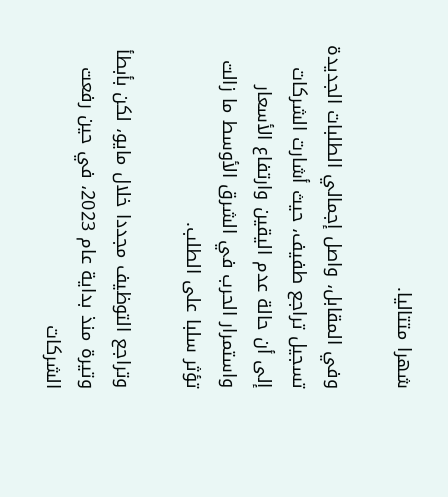شهرا متتاليا.

وفي المقابل، واصل إجمالي الطلبات الجديدة تسجيل تراجع طفيف، حيث أشارت الشركات إلى أن حالة عدم اليقين وارتفاع الأسعار واستمرار الحرب في الشرق الأوسط ما زالت تؤثر سلبا على الطلب.

وتراجع التوظيف مجددا خلال مايو، لكن بأبطأ وتيرة منذ بداية عام 2023، في حين رفعت الشركات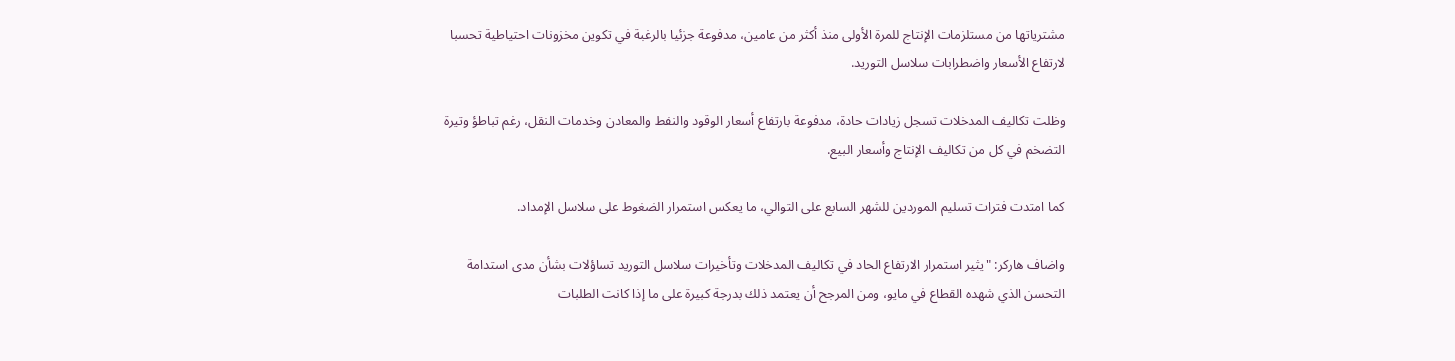مشترياتها من مستلزمات الإنتاج للمرة الأولى منذ أكثر من عامين، مدفوعة جزئيا بالرغبة في تكوين مخزونات احتياطية تحسبا لارتفاع الأسعار واضطرابات سلاسل التوريد.

وظلت تكاليف المدخلات تسجل زيادات حادة، مدفوعة بارتفاع أسعار الوقود والنفط والمعادن وخدمات النقل، رغم تباطؤ وتيرة التضخم في كل من تكاليف الإنتاج وأسعار البيع.

كما امتدت فترات تسليم الموردين للشهر السابع على التوالي، ما يعكس استمرار الضغوط على سلاسل الإمداد.

واضاف هاركر: "يثير استمرار الارتفاع الحاد في تكاليف المدخلات وتأخيرات سلاسل التوريد تساؤلات بشأن مدى استدامة التحسن الذي شهده القطاع في مايو، ومن المرجح أن يعتمد ذلك بدرجة كبيرة على ما إذا كانت الطلبات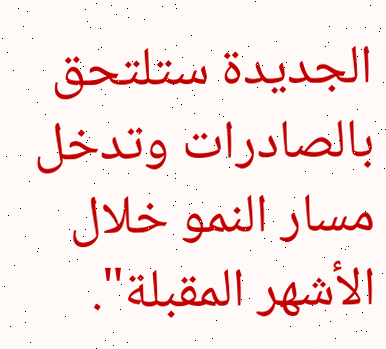الجديدة ستلتحق بالصادرات وتدخل مسار النمو خلال الأشهر المقبلة".